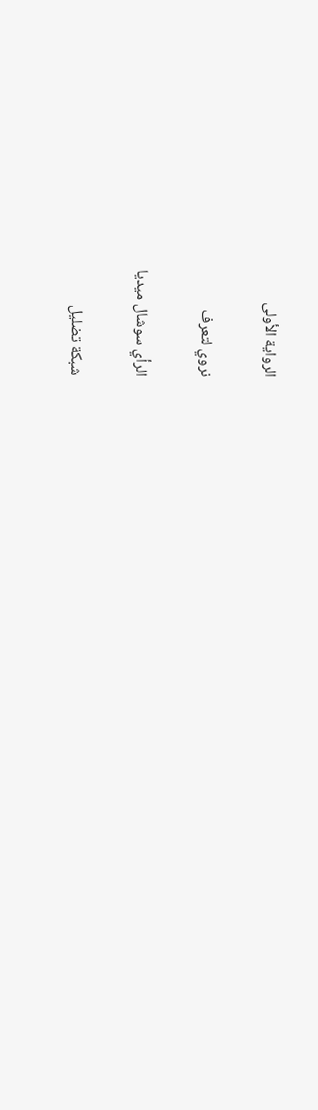الرواية الأولى

نروي لتعرف

الرأي سوشال ميديا

شبكة تضليل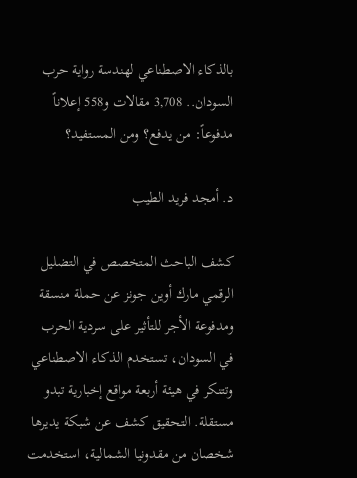بالذكاء الاصطناعي لهندسة رواية حرب السودان.. 3,708 مقالات و558 إعلاناً مدفوعاً: من يدفع؟ ومن المستفيد؟

د. أمجد فريد الطيب

كشف الباحث المتخصص في التضليل الرقمي مارك أوين جونز عن حملة منسقة ومدفوعة الأجر للتأثير على سردية الحرب في السودان، تستخدم الذكاء الاصطناعي وتتنكر في هيئة أربعة مواقع إخبارية تبدو مستقلة. التحقيق كشف عن شبكة يديرها شخصان من مقدونيا الشمالية، استخدمت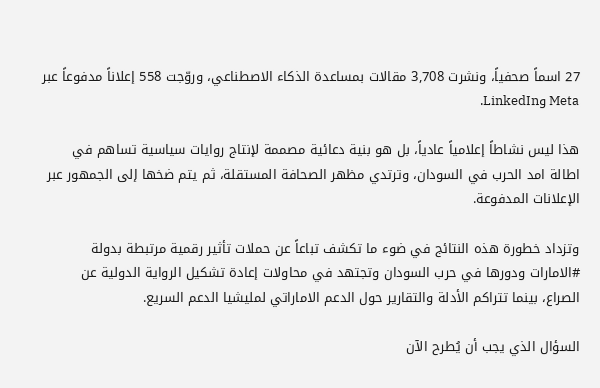27 اسماً صحفياً، ونشرت 3,708 مقالات بمساعدة الذكاء الاصطناعي، وروّجت 558 إعلاناً مدفوعاً عبر Meta وLinkedIn.

هذا ليس نشاطاً إعلامياً عادياً، بل هو بنية دعائية مصممة لإنتاج روايات سياسية تساهم في اطالة امد الحرب في السودان، وترتدي مظهر الصحافة المستقلة، ثم يتم ضخها إلى الجمهور عبر الإعلانات المدفوعة.

وتزداد خطورة هذه النتائج في ضوء ما تكشف تباعاً عن حملات تأثير رقمية مرتبطة بدولة #الامارات ودورها في حرب السودان وتجتهد في محاولات إعادة تشكيل الرواية الدولية عن الصراع، بينما تتراكم الأدلة والتقارير حول الدعم الاماراتي لمليشيا الدعم السريع.

السؤال الذي يجب أن يُطرح الآن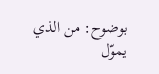بوضوح: من الذي يموّل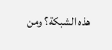هذه الشبكة؟ ومن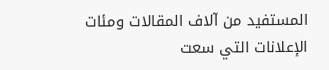المستفيد من آلاف المقالات ومئات الإعلانات التي سعت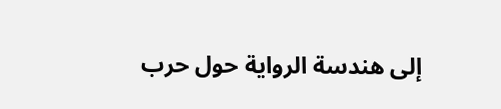إلى هندسة الرواية حول حرب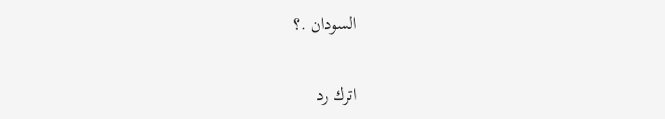السودان .؟

اترك رد